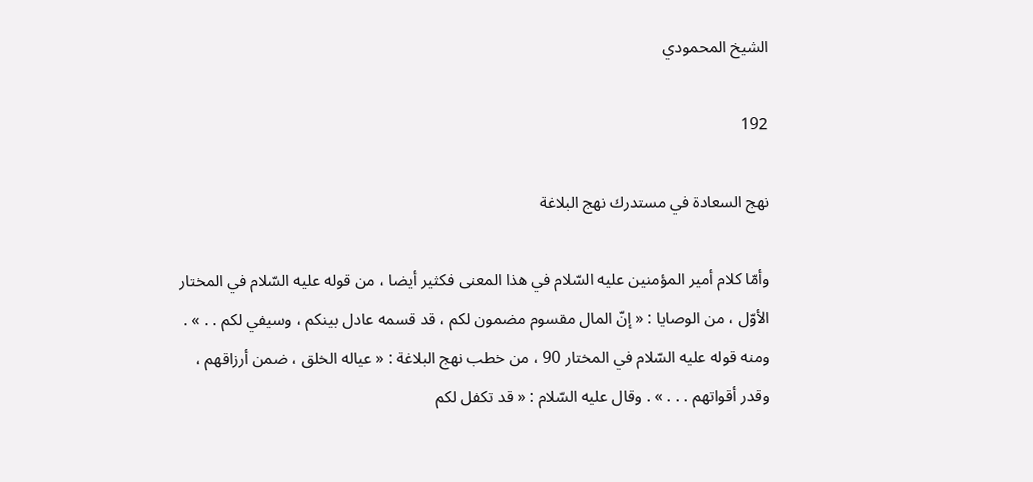الشيخ المحمودي

192

نهج السعادة في مستدرك نهج البلاغة

وأمّا كلام أمير المؤمنين عليه السّلام في هذا المعنى فكثير أيضا ، من قوله عليه السّلام في المختار الأوّل ، من الوصايا : « إنّ المال مقسوم مضمون لكم ، قد قسمه عادل بينكم ، وسيفي لكم . . » . ومنه قوله عليه السّلام في المختار 90 ، من خطب نهج البلاغة : « عياله الخلق ، ضمن أرزاقهم ، وقدر أقواتهم . . . » . وقال عليه السّلام : « قد تكفل لكم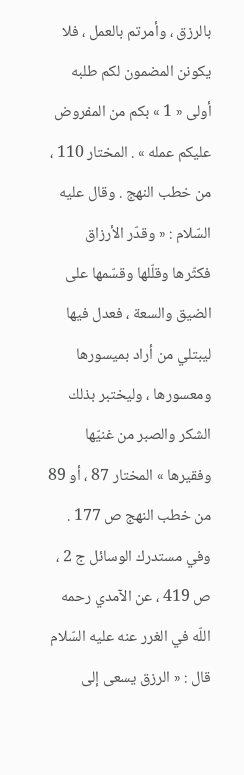بالرزق ، وأمرتم بالعمل ، فلا يكونن المضمون لكم طلبه أولى « 1 » بكم من المفروض عليكم عمله » . المختار 110 ، من خطب النهج . وقال عليه السّلام : « وقدّر الأرزاق فكثّرها وقلّلها وقسّمها على الضيق والسعة ، فعدل فيها ليبتلي من أراد بميسورها ومعسورها ، وليختبر بذلك الشكر والصبر من غنيّها وفقيرها » المختار 87 ، أو 89 من خطب النهج ص 177 . وفي مستدرك الوسائل ج 2 ، ص 419 ، عن الآمدي رحمه اللّه في الغرر عنه عليه السّلام قال : « الرزق يسعى إلى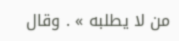من لا يطلبه » . وقال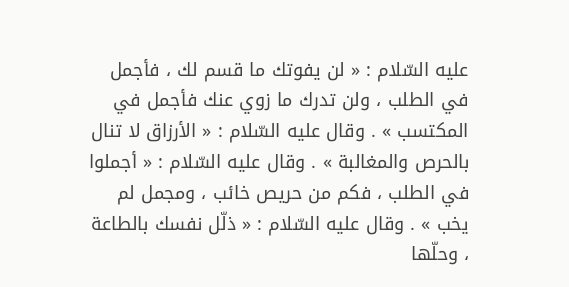عليه السّلام : « لن يفوتك ما قسم لك ، فأجمل في الطلب ، ولن تدرك ما زوي عنك فأجمل في المكتسب » . وقال عليه السّلام : « الأرزاق لا تنال بالحرص والمغالبة » . وقال عليه السّلام : « أجملوا في الطلب ، فكم من حريص خائب ، ومجمل لم يخب » . وقال عليه السّلام : « ذلّل نفسك بالطاعة ، وحلّها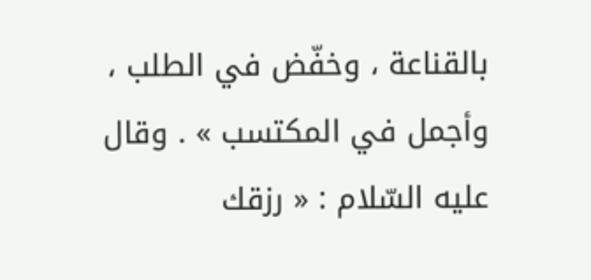بالقناعة ، وخفّض في الطلب ، وأجمل في المكتسب » . وقال عليه السّلام : « رزقك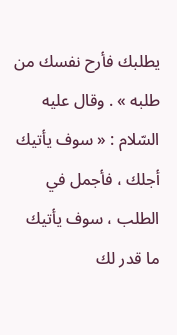يطلبك فأرح نفسك من طلبه » . وقال عليه السّلام : « سوف يأتيك أجلك ، فأجمل في الطلب ، سوف يأتيك ما قدر لك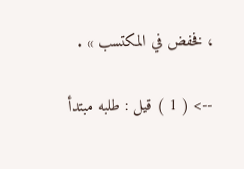، فخفض في المكتسب » .

--> ( 1 ) قيل : طلبه مبتدأ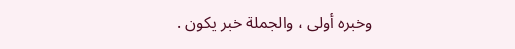وخبره أولى ، والجملة خبر يكون .